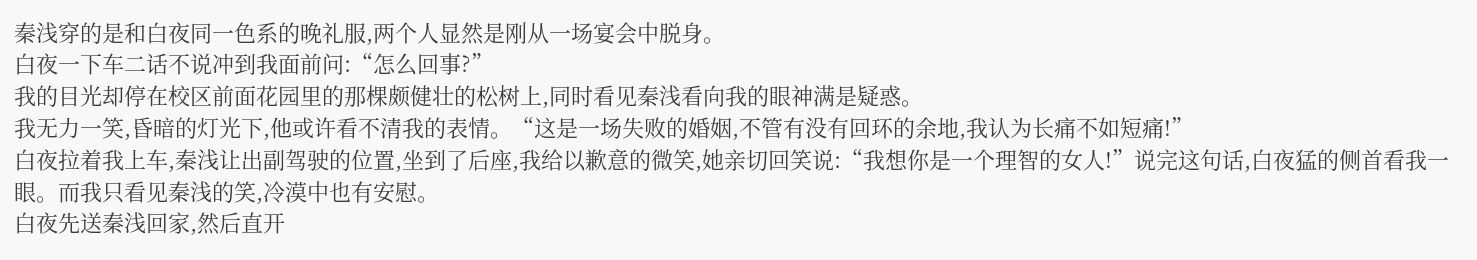秦浅穿的是和白夜同一色系的晚礼服,两个人显然是刚从一场宴会中脱身。
白夜一下车二话不说冲到我面前问:“怎么回事?”
我的目光却停在校区前面花园里的那棵颇健壮的松树上,同时看见秦浅看向我的眼神满是疑惑。
我无力一笑,昏暗的灯光下,他或许看不清我的表情。“这是一场失败的婚姻,不管有没有回环的余地,我认为长痛不如短痛!”
白夜拉着我上车,秦浅让出副驾驶的位置,坐到了后座,我给以歉意的微笑,她亲切回笑说:“我想你是一个理智的女人!”说完这句话,白夜猛的侧首看我一眼。而我只看见秦浅的笑,冷漠中也有安慰。
白夜先送秦浅回家,然后直开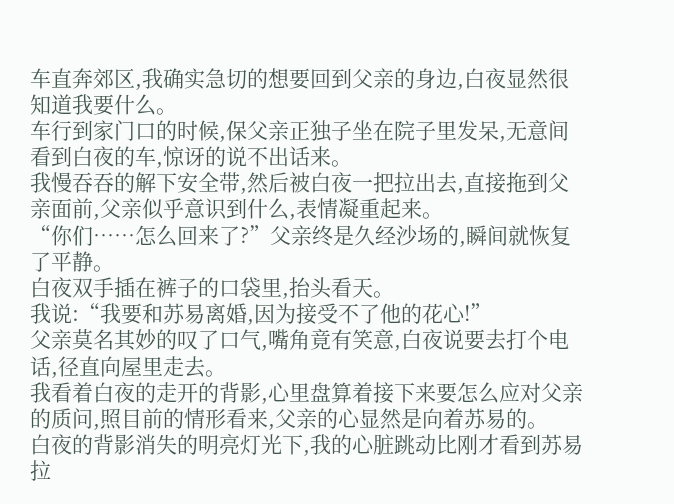车直奔郊区,我确实急切的想要回到父亲的身边,白夜显然很知道我要什么。
车行到家门口的时候,保父亲正独子坐在院子里发呆,无意间看到白夜的车,惊讶的说不出话来。
我慢吞吞的解下安全带,然后被白夜一把拉出去,直接拖到父亲面前,父亲似乎意识到什么,表情凝重起来。
“你们……怎么回来了?”父亲终是久经沙场的,瞬间就恢复了平静。
白夜双手插在裤子的口袋里,抬头看天。
我说:“我要和苏易离婚,因为接受不了他的花心!”
父亲莫名其妙的叹了口气,嘴角竟有笑意,白夜说要去打个电话,径直向屋里走去。
我看着白夜的走开的背影,心里盘算着接下来要怎么应对父亲的质问,照目前的情形看来,父亲的心显然是向着苏易的。
白夜的背影消失的明亮灯光下,我的心脏跳动比刚才看到苏易拉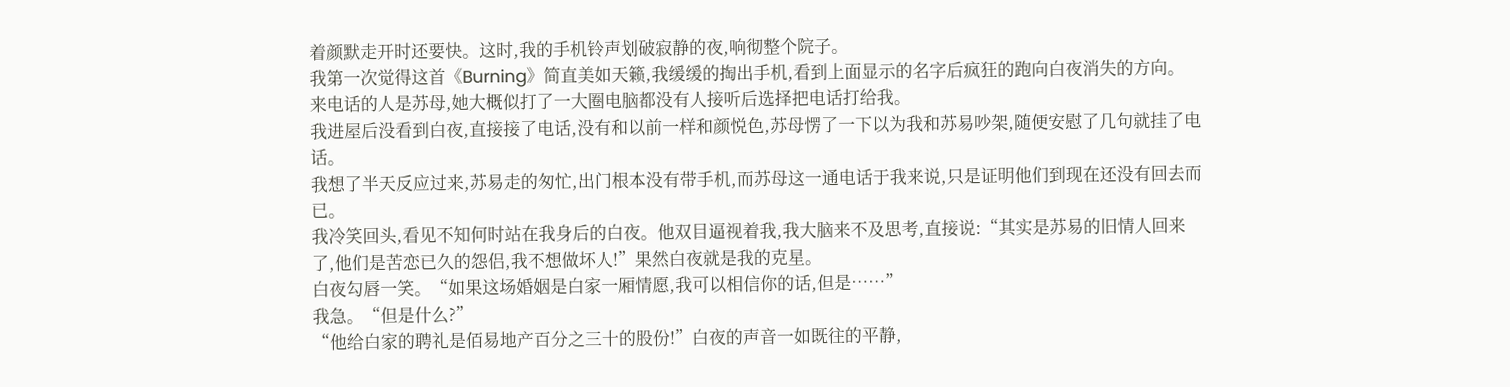着颜默走开时还要快。这时,我的手机铃声划破寂静的夜,响彻整个院子。
我第一次觉得这首《Burning》简直美如天籁,我缓缓的掏出手机,看到上面显示的名字后疯狂的跑向白夜消失的方向。
来电话的人是苏母,她大概似打了一大圈电脑都没有人接听后选择把电话打给我。
我进屋后没看到白夜,直接接了电话,没有和以前一样和颜悦色,苏母愣了一下以为我和苏易吵架,随便安慰了几句就挂了电话。
我想了半天反应过来,苏易走的匆忙,出门根本没有带手机,而苏母这一通电话于我来说,只是证明他们到现在还没有回去而已。
我冷笑回头,看见不知何时站在我身后的白夜。他双目逼视着我,我大脑来不及思考,直接说:“其实是苏易的旧情人回来了,他们是苦恋已久的怨侣,我不想做坏人!”果然白夜就是我的克星。
白夜勾唇一笑。“如果这场婚姻是白家一厢情愿,我可以相信你的话,但是……”
我急。“但是什么?”
“他给白家的聘礼是佰易地产百分之三十的股份!”白夜的声音一如既往的平静,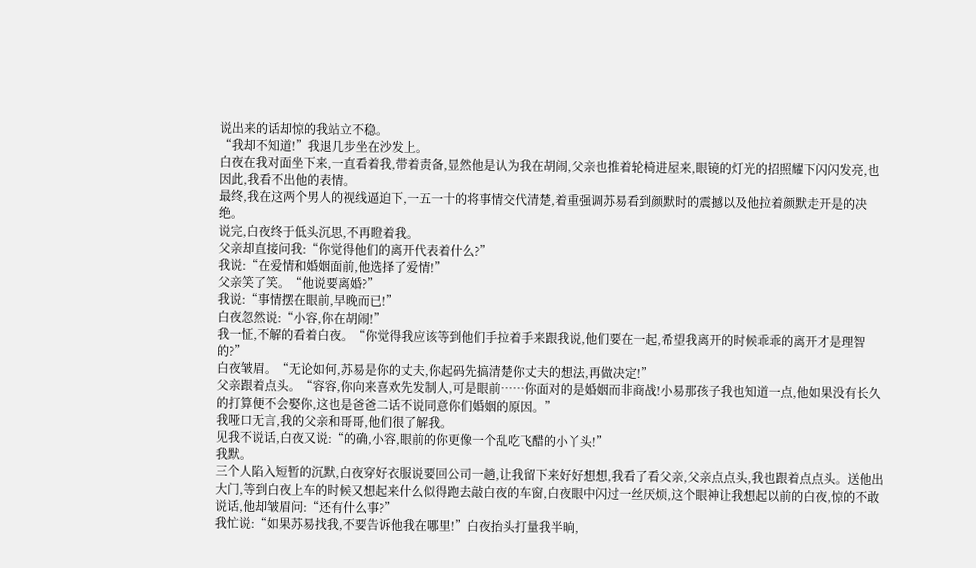说出来的话却惊的我站立不稳。
“我却不知道!”我退几步坐在沙发上。
白夜在我对面坐下来,一直看着我,带着责备,显然他是认为我在胡闹,父亲也推着轮椅进屋来,眼镜的灯光的招照耀下闪闪发亮,也因此,我看不出他的表情。
最终,我在这两个男人的视线逼迫下,一五一十的将事情交代清楚,着重强调苏易看到颜默时的震撼以及他拉着颜默走开是的决绝。
说完,白夜终于低头沉思,不再瞪着我。
父亲却直接问我:“你觉得他们的离开代表着什么?”
我说:“在爱情和婚姻面前,他选择了爱情!”
父亲笑了笑。“他说要离婚?”
我说:“事情摆在眼前,早晚而已!”
白夜忽然说:“小容,你在胡闹!”
我一怔,不解的看着白夜。“你觉得我应该等到他们手拉着手来跟我说,他们要在一起,希望我离开的时候乖乖的离开才是理智的?”
白夜皱眉。“无论如何,苏易是你的丈夫,你起码先搞清楚你丈夫的想法,再做决定!”
父亲跟着点头。“容容,你向来喜欢先发制人,可是眼前……你面对的是婚姻而非商战!小易那孩子我也知道一点,他如果没有长久的打算便不会娶你,这也是爸爸二话不说同意你们婚姻的原因。”
我哑口无言,我的父亲和哥哥,他们很了解我。
见我不说话,白夜又说:“的确,小容,眼前的你更像一个乱吃飞醋的小丫头!”
我默。
三个人陷入短暂的沉默,白夜穿好衣服说要回公司一趟,让我留下来好好想想,我看了看父亲,父亲点点头,我也跟着点点头。送他出大门,等到白夜上车的时候又想起来什么似得跑去敲白夜的车窗,白夜眼中闪过一丝厌烦,这个眼神让我想起以前的白夜,惊的不敢说话,他却皱眉问:“还有什么事?”
我忙说:“如果苏易找我,不要告诉他我在哪里!”白夜抬头打量我半晌,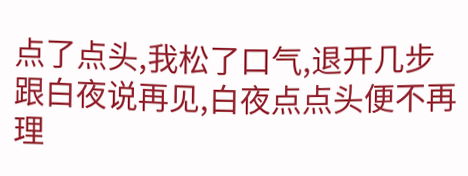点了点头,我松了口气,退开几步跟白夜说再见,白夜点点头便不再理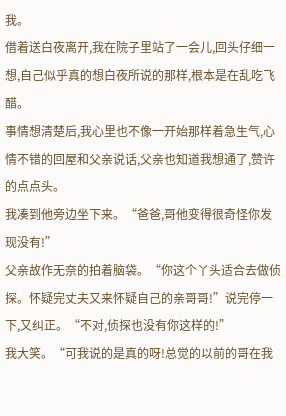我。
借着送白夜离开,我在院子里站了一会儿,回头仔细一想,自己似乎真的想白夜所说的那样,根本是在乱吃飞醋。
事情想清楚后,我心里也不像一开始那样着急生气,心情不错的回屋和父亲说话,父亲也知道我想通了,赞许的点点头。
我凑到他旁边坐下来。“爸爸,哥他变得很奇怪你发现没有!”
父亲故作无奈的拍着脑袋。“你这个丫头适合去做侦探。怀疑完丈夫又来怀疑自己的亲哥哥!”说完停一下,又纠正。“不对,侦探也没有你这样的!”
我大笑。“可我说的是真的呀!总觉的以前的哥在我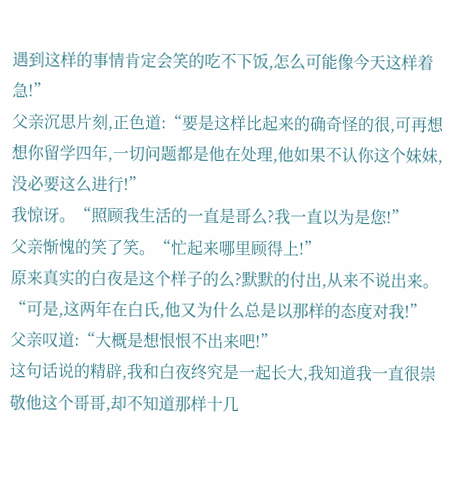遇到这样的事情肯定会笑的吃不下饭,怎么可能像今天这样着急!”
父亲沉思片刻,正色道:“要是这样比起来的确奇怪的很,可再想想你留学四年,一切问题都是他在处理,他如果不认你这个妹妹,没必要这么进行!”
我惊讶。“照顾我生活的一直是哥么?我一直以为是您!”
父亲惭愧的笑了笑。“忙起来哪里顾得上!”
原来真实的白夜是这个样子的么?默默的付出,从来不说出来。“可是,这两年在白氏,他又为什么总是以那样的态度对我!”
父亲叹道:“大概是想恨恨不出来吧!”
这句话说的精辟,我和白夜终究是一起长大,我知道我一直很崇敬他这个哥哥,却不知道那样十几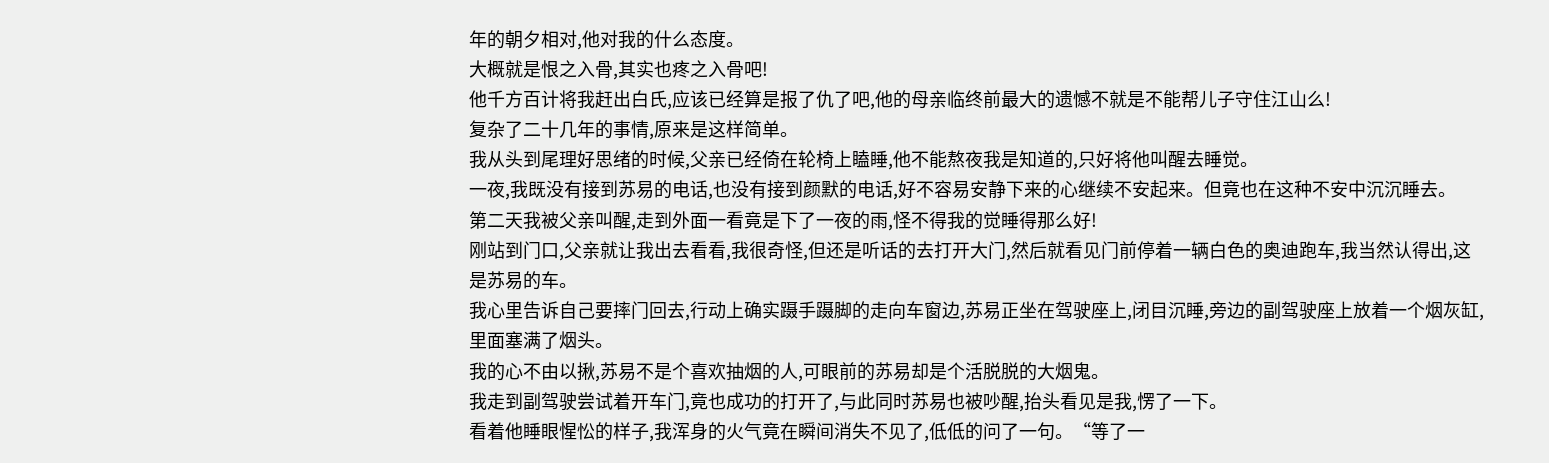年的朝夕相对,他对我的什么态度。
大概就是恨之入骨,其实也疼之入骨吧!
他千方百计将我赶出白氏,应该已经算是报了仇了吧,他的母亲临终前最大的遗憾不就是不能帮儿子守住江山么!
复杂了二十几年的事情,原来是这样简单。
我从头到尾理好思绪的时候,父亲已经倚在轮椅上瞌睡,他不能熬夜我是知道的,只好将他叫醒去睡觉。
一夜,我既没有接到苏易的电话,也没有接到颜默的电话,好不容易安静下来的心继续不安起来。但竟也在这种不安中沉沉睡去。
第二天我被父亲叫醒,走到外面一看竟是下了一夜的雨,怪不得我的觉睡得那么好!
刚站到门口,父亲就让我出去看看,我很奇怪,但还是听话的去打开大门,然后就看见门前停着一辆白色的奥迪跑车,我当然认得出,这是苏易的车。
我心里告诉自己要摔门回去,行动上确实蹑手蹑脚的走向车窗边,苏易正坐在驾驶座上,闭目沉睡,旁边的副驾驶座上放着一个烟灰缸,里面塞满了烟头。
我的心不由以揪,苏易不是个喜欢抽烟的人,可眼前的苏易却是个活脱脱的大烟鬼。
我走到副驾驶尝试着开车门,竟也成功的打开了,与此同时苏易也被吵醒,抬头看见是我,愣了一下。
看着他睡眼惺忪的样子,我浑身的火气竟在瞬间消失不见了,低低的问了一句。“等了一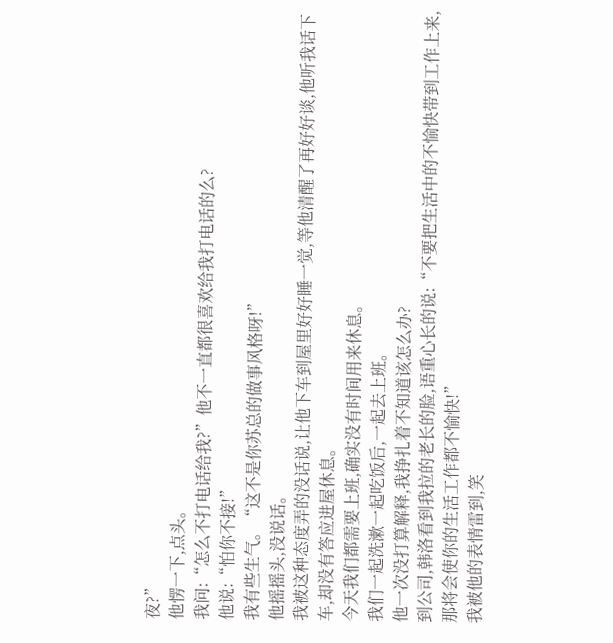夜?”
他愣一下,点头。
我问:“怎么不打电话给我?”他不一直都很喜欢给我打电话的么?
他说:“怕你不接!”
我有些生气。“这不是你苏总的做事风格呀!”
他摇摇头,没说话。
我被这种态度弄的没话说,让他下车到屋里好好睡一觉,等他清醒了再好好谈,他听我话下车,却没有答应进屋休息。
今天我们都需要上班,确实没有时间用来休息。
我们一起洗漱一起吃饭后,一起去上班。
他一次没打算解释,我挣扎着不知道该怎么办?
到公司,韩洛看到我拉的老长的脸,语重心长的说:“不要把生活中的不愉快带到工作上来,那将会使你的生活工作都不愉快!”
我被他的表情雷到,笑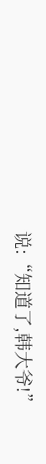说:“知道了,韩大爷!”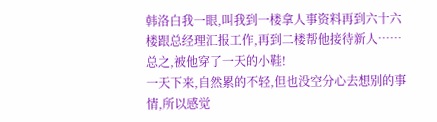韩洛白我一眼,叫我到一楼拿人事资料再到六十六楼跟总经理汇报工作,再到二楼帮他接待新人……总之,被他穿了一天的小鞋!
一天下来,自然累的不轻,但也没空分心去想别的事情,所以感觉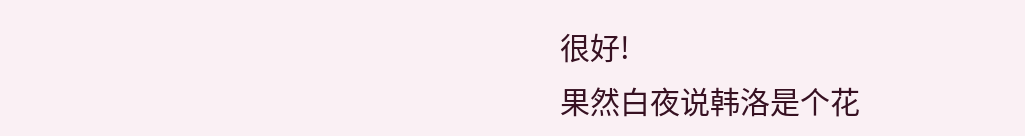很好!
果然白夜说韩洛是个花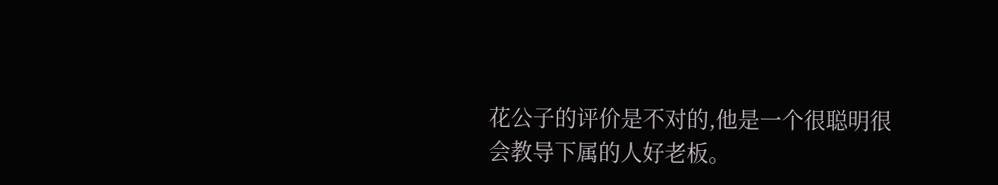花公子的评价是不对的,他是一个很聪明很会教导下属的人好老板。